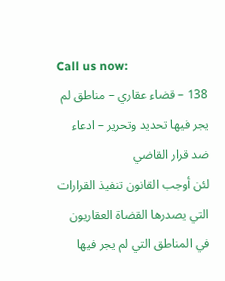Call us now:
138 – قضاء عقاري – مناطق لم يجر فيها تحديد وتحرير – ادعاء ضد قرار القاضي
لئن أوجب القانون تنفيذ القرارات التي يصدرها القضاة العقاريون في المناطق التي لم يجر فيها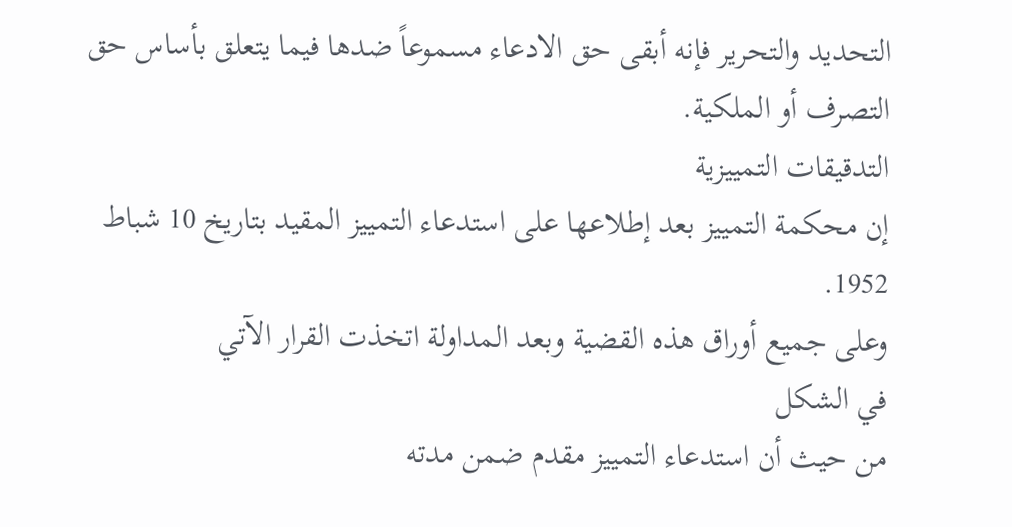التحديد والتحرير فإنه أبقى حق الادعاء مسموعاً ضدها فيما يتعلق بأساس حق التصرف أو الملكية.
التدقيقات التمييزية
إن محكمة التمييز بعد إطلاعها على استدعاء التمييز المقيد بتاريخ 10 شباط 1952.
وعلى جميع أوراق هذه القضية وبعد المداولة اتخذت القرار الآتي
في الشكل
من حيث أن استدعاء التمييز مقدم ضمن مدته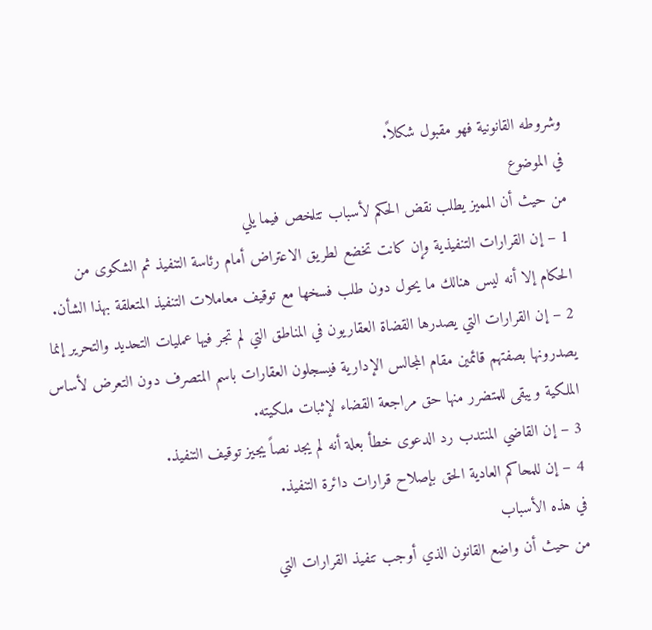وشروطه القانونية فهو مقبول شكلاً.
في الموضوع
من حيث أن المميز يطلب نقض الحكم لأسباب تتلخص فيما يلي
1 – إن القرارات التنفيذية وإن كانت تخضع لطريق الاعتراض أمام رئاسة التنفيذ ثم الشكوى من الحكام إلا أنه ليس هنالك ما يحول دون طلب فسخها مع توقيف معاملات التنفيذ المتعلقة بهذا الشأن.
2 – إن القرارات التي يصدرها القضاة العقاريون في المناطق التي لم تجر فيها عمليات التحديد والتحرير إنما يصدرونها بصفتهم قائمين مقام المجالس الإدارية فيسجلون العقارات باسم المتصرف دون التعرض لأساس الملكية ويبقى للمتضرر منها حق مراجعة القضاء لإثبات ملكيته.
3 – إن القاضي المنتدب رد الدعوى خطأ بعلة أنه لم يجد نصاً يجيز توقيف التنفيذ.
4 – إن للمحاكم العادية الحق بإصلاح قرارات دائرة التنفيذ.
في هذه الأسباب
من حيث أن واضع القانون الذي أوجب تنفيذ القرارات التي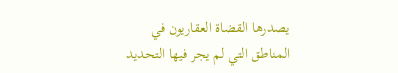يصدرها القضاة العقاريون في المناطق التي لم يجر فيها التحديد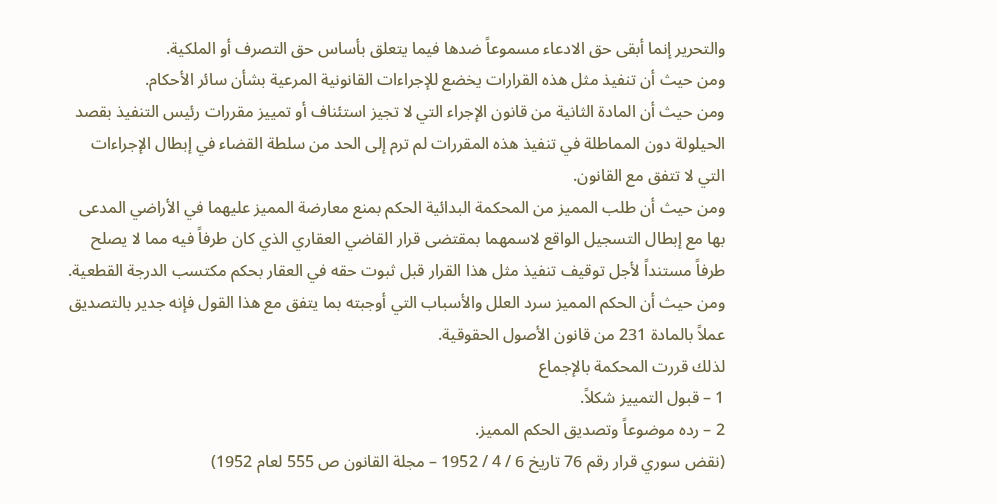والتحرير إنما أبقى حق الادعاء مسموعاً ضدها فيما يتعلق بأساس حق التصرف أو الملكية.
ومن حيث أن تنفيذ مثل هذه القرارات يخضع للإجراءات القانونية المرعية بشأن سائر الأحكام.
ومن حيث أن المادة الثانية من قانون الإجراء التي لا تجيز استئناف أو تمييز مقررات رئيس التنفيذ بقصد الحيلولة دون المماطلة في تنفيذ هذه المقررات لم ترم إلى الحد من سلطة القضاء في إبطال الإجراءات التي لا تتفق مع القانون.
ومن حيث أن طلب المميز من المحكمة البدائية الحكم بمنع معارضة المميز عليهما في الأراضي المدعى بها مع إبطال التسجيل الواقع لاسمهما بمقتضى قرار القاضي العقاري الذي كان طرفاً فيه مما لا يصلح طرفاً مستنداً لأجل توقيف تنفيذ مثل هذا القرار قبل ثبوت حقه في العقار بحكم مكتسب الدرجة القطعية.
ومن حيث أن الحكم المميز سرد العلل والأسباب التي أوجبته بما يتفق مع هذا القول فإنه جدير بالتصديق عملاً بالمادة 231 من قانون الأصول الحقوقية.
لذلك قررت المحكمة بالإجماع
1 – قبول التمييز شكلاً.
2 – رده موضوعاً وتصديق الحكم المميز.
(نقض سوري قرار رقم 76 تاريخ 6 / 4 / 1952 – مجلة القانون ص 555 لعام 1952)